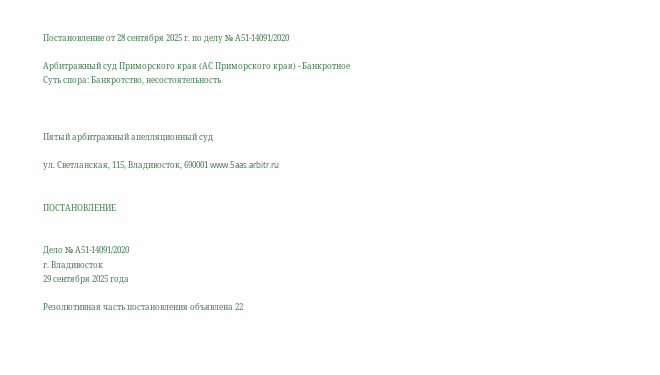Постановление от 28 сентября 2025 г. по делу № А51-14091/2020

Арбитражный суд Приморского края (АС Приморского края) - Банкротное
Суть спора: Банкротство, несостоятельность



Пятый арбитражный апелляционный суд

ул. Светланская, 115, Владивосток, 690001 www.5aas.arbitr.ru


ПОСТАНОВЛЕНИЕ


Дело № А51-14091/2020
г. Владивосток
29 сентября 2025 года

Резолютивная часть постановления объявлена 22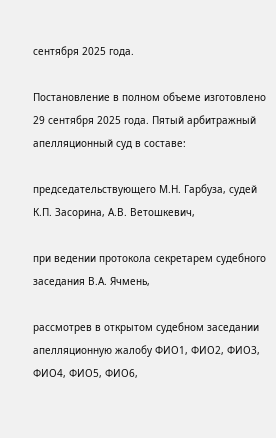сентября 2025 года.

Постановление в полном объеме изготовлено 29 сентября 2025 года. Пятый арбитражный апелляционный суд в составе:

председательствующего М.Н. Гарбуза, судей К.П. Засорина, А.В. Ветошкевич,

при ведении протокола секретарем судебного заседания В.А. Ячмень,

рассмотрев в открытом судебном заседании апелляционную жалобу ФИО1, ФИО2, ФИО3, ФИО4, ФИО5, ФИО6,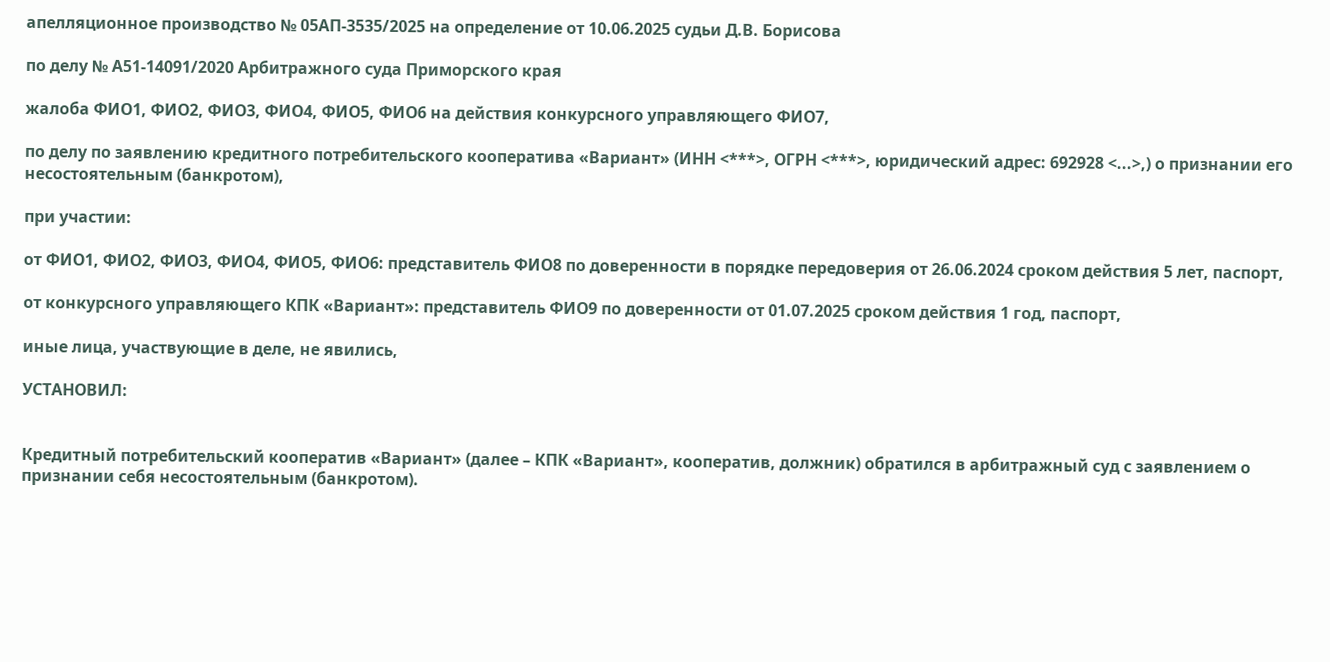апелляционное производство № 05АП-3535/2025 на определение от 10.06.2025 судьи Д.В. Борисова

по делу № А51-14091/2020 Арбитражного суда Приморского края

жалоба ФИО1, ФИО2, ФИО3, ФИО4, ФИО5, ФИО6 на действия конкурсного управляющего ФИО7,

по делу по заявлению кредитного потребительского кооператива «Вариант» (ИНН <***>, ОГРН <***>, юридический адрес: 692928 <...>,) о признании его несостоятельным (банкротом),

при участии:

от ФИО1, ФИО2, ФИО3, ФИО4, ФИО5, ФИО6: представитель ФИО8 по доверенности в порядке передоверия от 26.06.2024 сроком действия 5 лет, паспорт,

от конкурсного управляющего КПК «Вариант»: представитель ФИО9 по доверенности от 01.07.2025 сроком действия 1 год, паспорт,

иные лица, участвующие в деле, не явились,

УСТАНОВИЛ:


Кредитный потребительский кооператив «Вариант» (далее – КПК «Вариант», кооператив, должник) обратился в арбитражный суд с заявлением о признании себя несостоятельным (банкротом).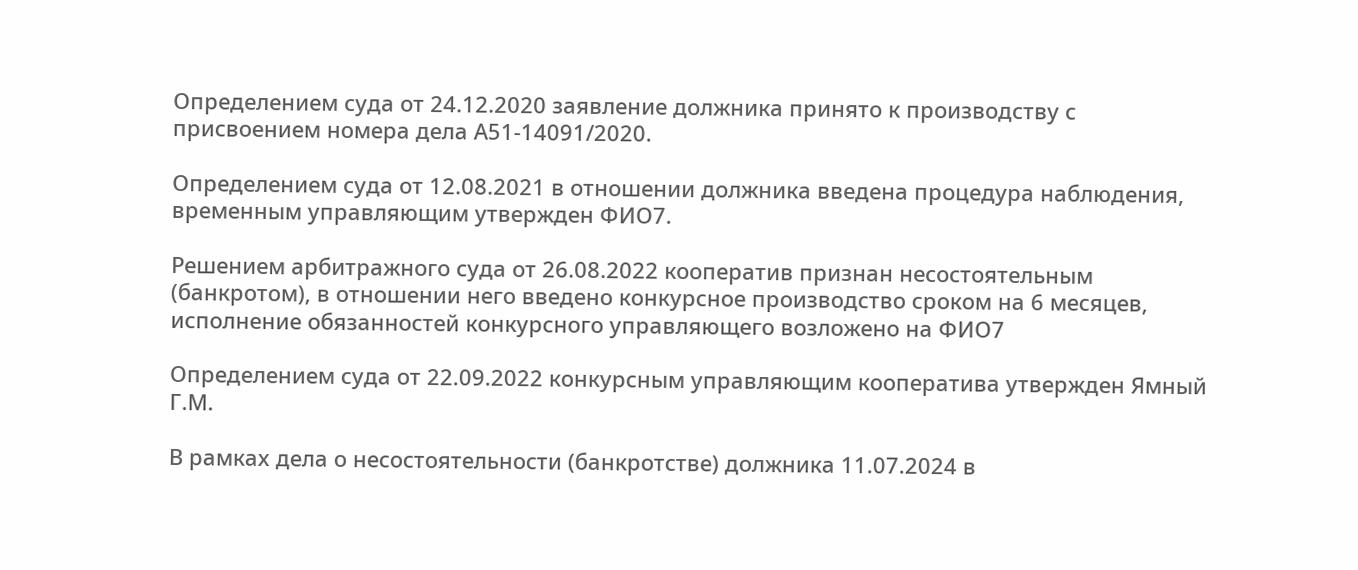Определением суда от 24.12.2020 заявление должника принято к производству с присвоением номера дела А51-14091/2020.

Определением суда от 12.08.2021 в отношении должника введена процедура наблюдения, временным управляющим утвержден ФИО7.

Решением арбитражного суда от 26.08.2022 кооператив признан несостоятельным (банкротом), в отношении него введено конкурсное производство сроком на 6 месяцев, исполнение обязанностей конкурсного управляющего возложено на ФИО7

Определением суда от 22.09.2022 конкурсным управляющим кооператива утвержден Ямный Г.М.

В рамках дела о несостоятельности (банкротстве) должника 11.07.2024 в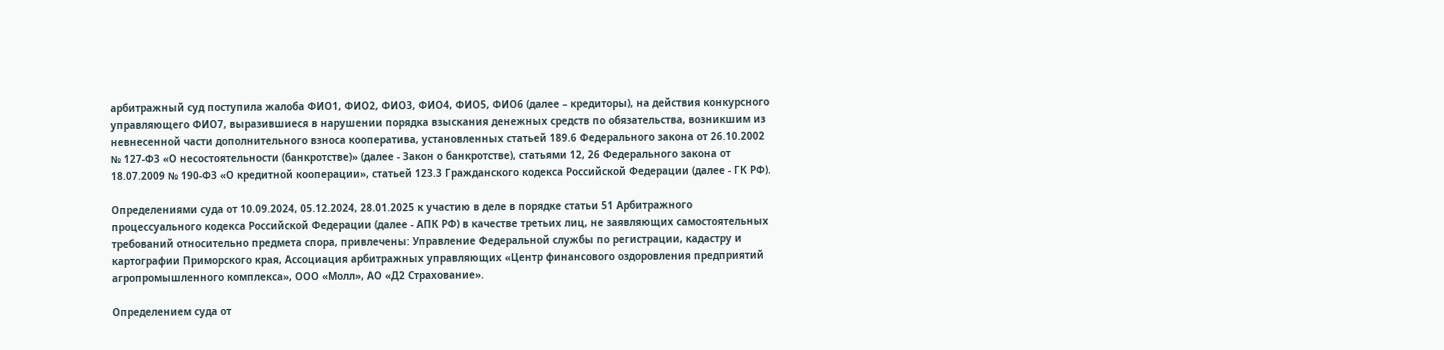арбитражный суд поступила жалоба ФИО1, ФИО2, ФИО3, ФИО4, ФИО5, ФИО6 (далее – кредиторы), на действия конкурсного управляющего ФИО7, выразившиеся в нарушении порядка взыскания денежных средств по обязательства, возникшим из невнесенной части дополнительного взноса кооператива, установленных статьей 189.6 Федерального закона от 26.10.2002 № 127-ФЗ «О несостоятельности (банкротстве)» (далее - Закон о банкротстве), статьями 12, 26 Федерального закона от 18.07.2009 № 190-ФЗ «О кредитной кооперации», статьей 123.3 Гражданского кодекса Российской Федерации (далее - ГК РФ).

Определениями суда от 10.09.2024, 05.12.2024, 28.01.2025 к участию в деле в порядке статьи 51 Арбитражного процессуального кодекса Российской Федерации (далее - АПК РФ) в качестве третьих лиц, не заявляющих самостоятельных требований относительно предмета спора, привлечены: Управление Федеральной службы по регистрации, кадастру и картографии Приморского края, Ассоциация арбитражных управляющих «Центр финансового оздоровления предприятий агропромышленного комплекса», ООО «Молл», АО «Д2 Страхование».

Определением суда от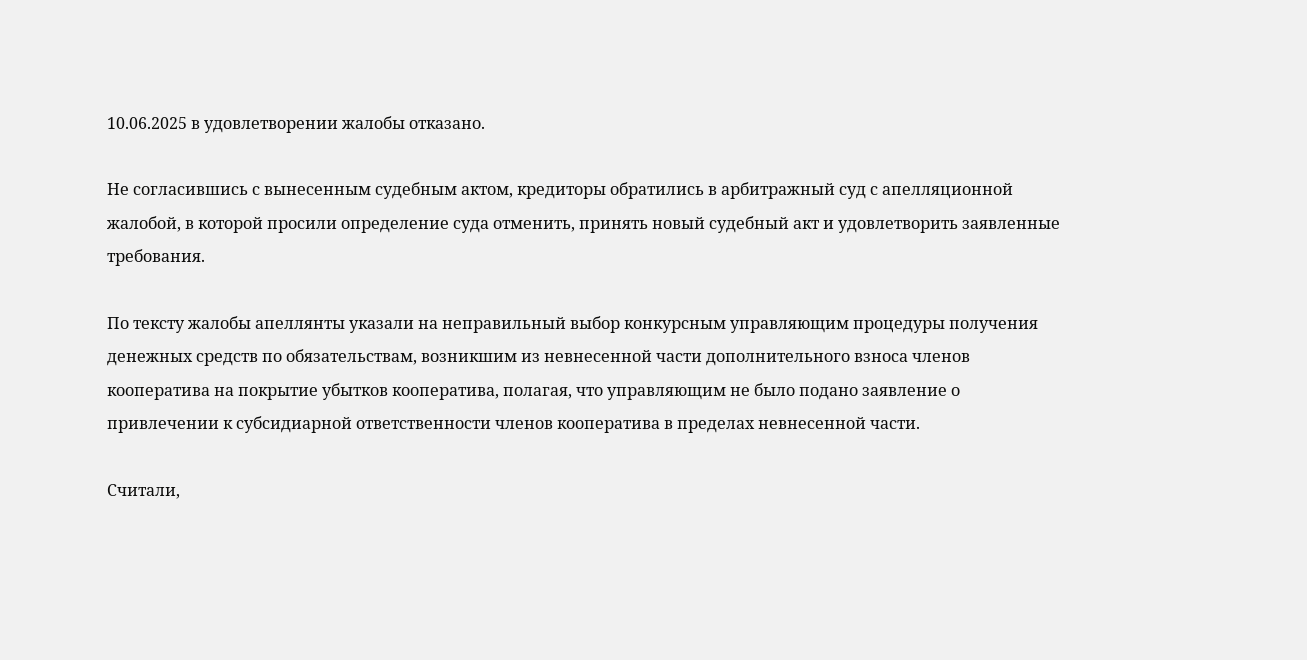10.06.2025 в удовлетворении жалобы отказано.

Не согласившись с вынесенным судебным актом, кредиторы обратились в арбитражный суд с апелляционной жалобой, в которой просили определение суда отменить, принять новый судебный акт и удовлетворить заявленные требования.

По тексту жалобы апеллянты указали на неправильный выбор конкурсным управляющим процедуры получения денежных средств по обязательствам, возникшим из невнесенной части дополнительного взноса членов кооператива на покрытие убытков кооператива, полагая, что управляющим не было подано заявление о привлечении к субсидиарной ответственности членов кооператива в пределах невнесенной части.

Считали,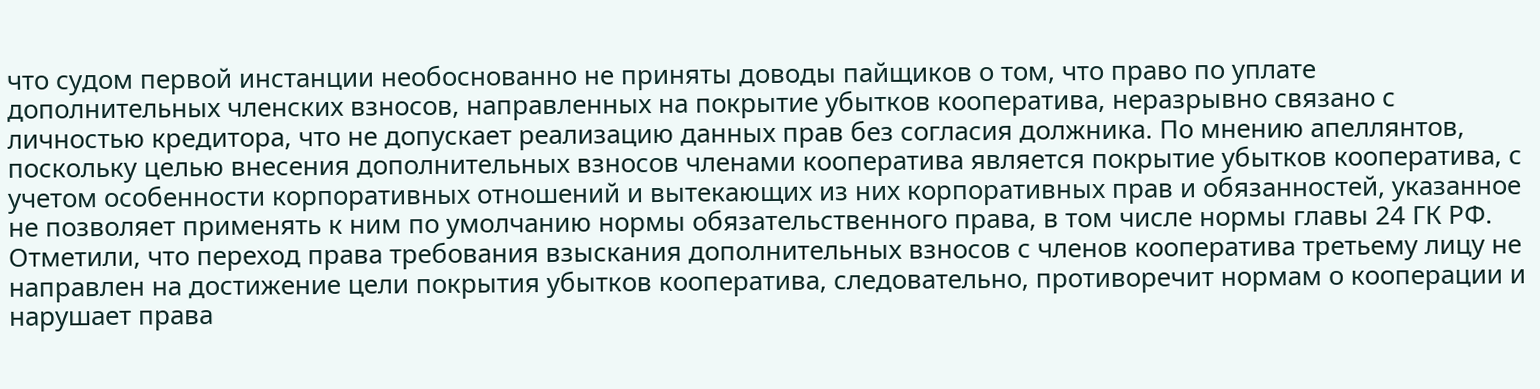что судом первой инстанции необоснованно не приняты доводы пайщиков о том, что право по уплате дополнительных членских взносов, направленных на покрытие убытков кооператива, неразрывно связано с личностью кредитора, что не допускает реализацию данных прав без согласия должника. По мнению апеллянтов, поскольку целью внесения дополнительных взносов членами кооператива является покрытие убытков кооператива, с учетом особенности корпоративных отношений и вытекающих из них корпоративных прав и обязанностей, указанное не позволяет применять к ним по умолчанию нормы обязательственного права, в том числе нормы главы 24 ГК РФ. Отметили, что переход права требования взыскания дополнительных взносов с членов кооператива третьему лицу не направлен на достижение цели покрытия убытков кооператива, следовательно, противоречит нормам о кооперации и нарушает права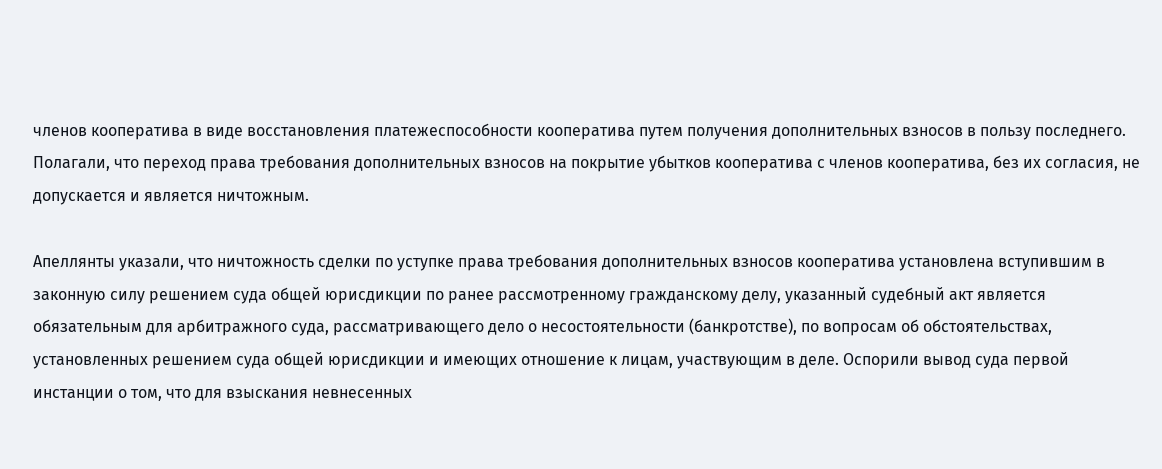членов кооператива в виде восстановления платежеспособности кооператива путем получения дополнительных взносов в пользу последнего. Полагали, что переход права требования дополнительных взносов на покрытие убытков кооператива с членов кооператива, без их согласия, не допускается и является ничтожным.

Апеллянты указали, что ничтожность сделки по уступке права требования дополнительных взносов кооператива установлена вступившим в законную силу решением суда общей юрисдикции по ранее рассмотренному гражданскому делу, указанный судебный акт является обязательным для арбитражного суда, рассматривающего дело о несостоятельности (банкротстве), по вопросам об обстоятельствах, установленных решением суда общей юрисдикции и имеющих отношение к лицам, участвующим в деле. Оспорили вывод суда первой инстанции о том, что для взыскания невнесенных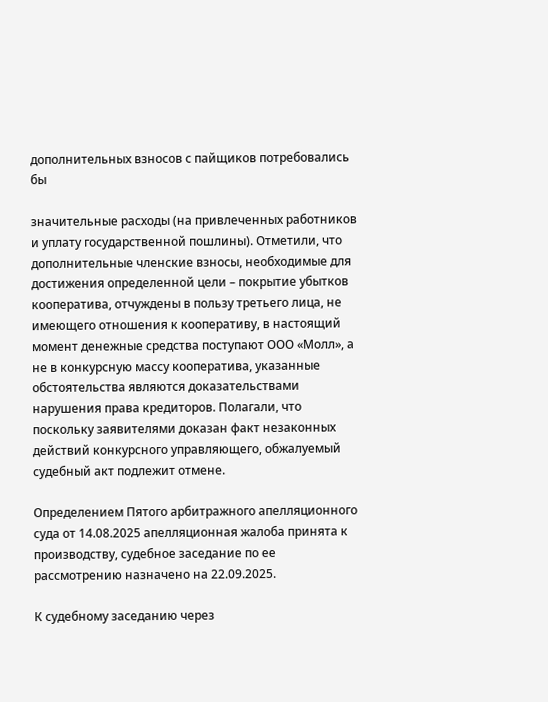дополнительных взносов с пайщиков потребовались бы

значительные расходы (на привлеченных работников и уплату государственной пошлины). Отметили, что дополнительные членские взносы, необходимые для достижения определенной цели – покрытие убытков кооператива, отчуждены в пользу третьего лица, не имеющего отношения к кооперативу, в настоящий момент денежные средства поступают ООО «Молл», а не в конкурсную массу кооператива, указанные обстоятельства являются доказательствами нарушения права кредиторов. Полагали, что поскольку заявителями доказан факт незаконных действий конкурсного управляющего, обжалуемый судебный акт подлежит отмене.

Определением Пятого арбитражного апелляционного суда от 14.08.2025 апелляционная жалоба принята к производству, судебное заседание по ее рассмотрению назначено на 22.09.2025.

К судебному заседанию через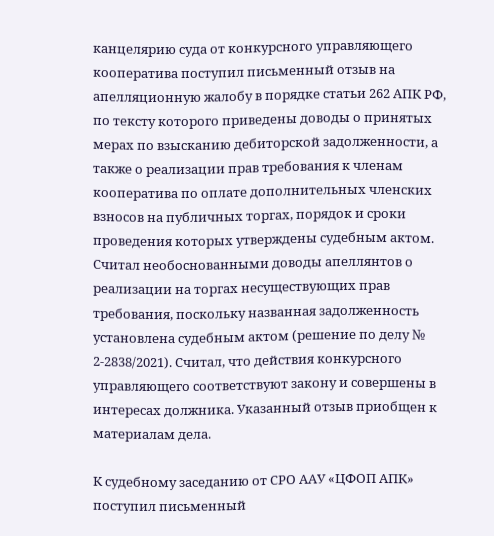канцелярию суда от конкурсного управляющего кооператива поступил письменный отзыв на апелляционную жалобу в порядке статьи 262 АПК РФ, по тексту которого приведены доводы о принятых мерах по взысканию дебиторской задолженности, а также о реализации прав требования к членам кооператива по оплате дополнительных членских взносов на публичных торгах, порядок и сроки проведения которых утверждены судебным актом. Считал необоснованными доводы апеллянтов о реализации на торгах несуществующих прав требования, поскольку названная задолженность установлена судебным актом (решение по делу № 2-2838/2021). Считал, что действия конкурсного управляющего соответствуют закону и совершены в интересах должника. Указанный отзыв приобщен к материалам дела.

К судебному заседанию от СРО ААУ «ЦФОП АПК» поступил письменный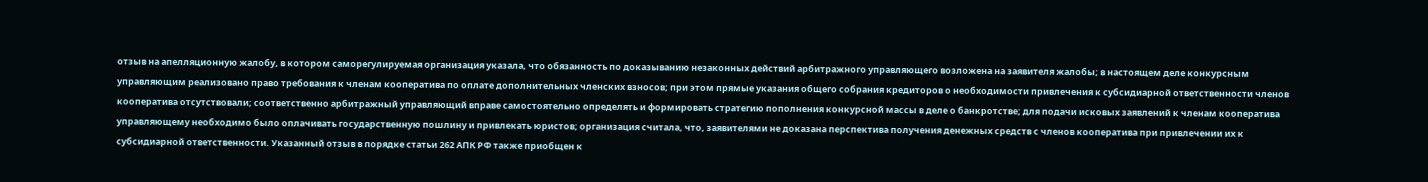отзыв на апелляционную жалобу, в котором саморегулируемая организация указала, что обязанность по доказыванию незаконных действий арбитражного управляющего возложена на заявителя жалобы; в настоящем деле конкурсным управляющим реализовано право требования к членам кооператива по оплате дополнительных членских взносов; при этом прямые указания общего собрания кредиторов о необходимости привлечения к субсидиарной ответственности членов кооператива отсутствовали; соответственно арбитражный управляющий вправе самостоятельно определять и формировать стратегию пополнения конкурсной массы в деле о банкротстве; для подачи исковых заявлений к членам кооператива управляющему необходимо было оплачивать государственную пошлину и привлекать юристов; организация считала, что, заявителями не доказана перспектива получения денежных средств с членов кооператива при привлечении их к субсидиарной ответственности. Указанный отзыв в порядке статьи 262 АПК РФ также приобщен к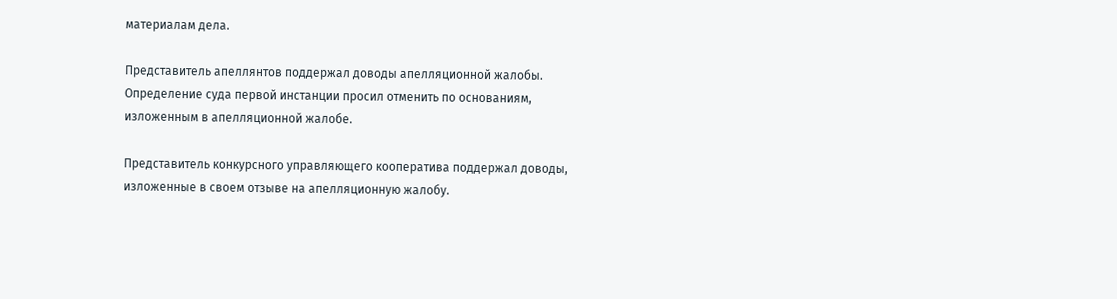материалам дела.

Представитель апеллянтов поддержал доводы апелляционной жалобы. Определение суда первой инстанции просил отменить по основаниям, изложенным в апелляционной жалобе.

Представитель конкурсного управляющего кооператива поддержал доводы, изложенные в своем отзыве на апелляционную жалобу.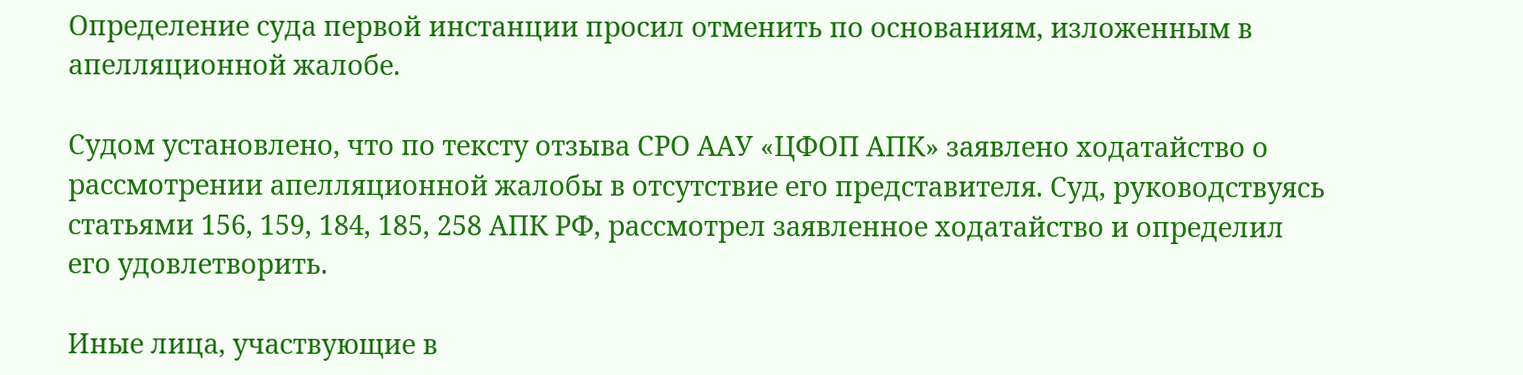Определение суда первой инстанции просил отменить по основаниям, изложенным в апелляционной жалобе.

Судом установлено, что по тексту отзыва СРО ААУ «ЦФОП АПК» заявлено ходатайство о рассмотрении апелляционной жалобы в отсутствие его представителя. Суд, руководствуясь статьями 156, 159, 184, 185, 258 АПК РФ, рассмотрел заявленное ходатайство и определил его удовлетворить.

Иные лица, участвующие в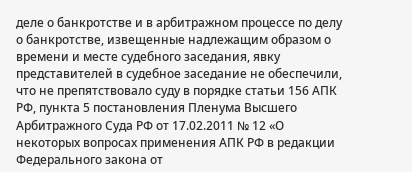деле о банкротстве и в арбитражном процессе по делу о банкротстве, извещенные надлежащим образом о времени и месте судебного заседания, явку представителей в судебное заседание не обеспечили, что не препятствовало суду в порядке статьи 156 АПК РФ, пункта 5 постановления Пленума Высшего Арбитражного Суда РФ от 17.02.2011 № 12 «О некоторых вопросах применения АПК РФ в редакции Федерального закона от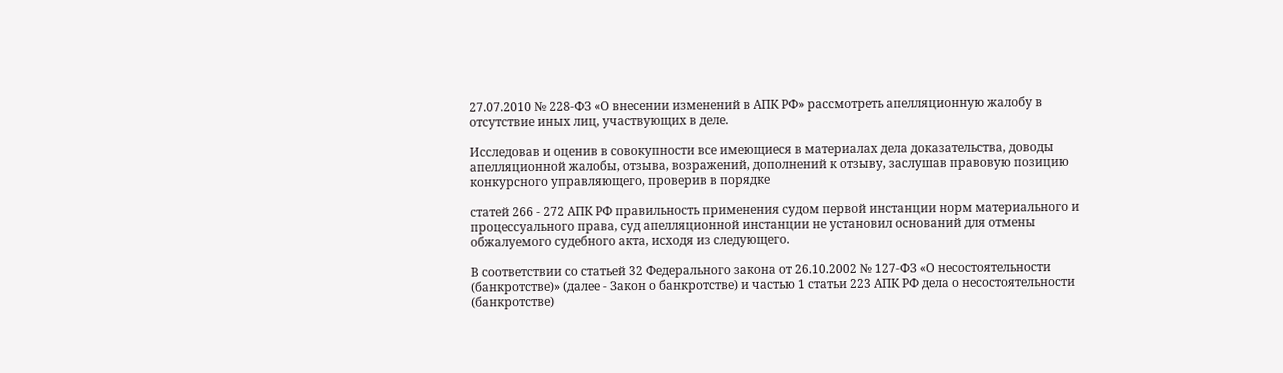27.07.2010 № 228-ФЗ «О внесении изменений в АПК РФ» рассмотреть апелляционную жалобу в отсутствие иных лиц, участвующих в деле.

Исследовав и оценив в совокупности все имеющиеся в материалах дела доказательства, доводы апелляционной жалобы, отзыва, возражений, дополнений к отзыву, заслушав правовую позицию конкурсного управляющего, проверив в порядке

статей 266 - 272 АПК РФ правильность применения судом первой инстанции норм материального и процессуального права, суд апелляционной инстанции не установил оснований для отмены обжалуемого судебного акта, исходя из следующего.

В соответствии со статьей 32 Федерального закона от 26.10.2002 № 127-ФЗ «О несостоятельности (банкротстве)» (далее - Закон о банкротстве) и частью 1 статьи 223 АПК РФ дела о несостоятельности (банкротстве)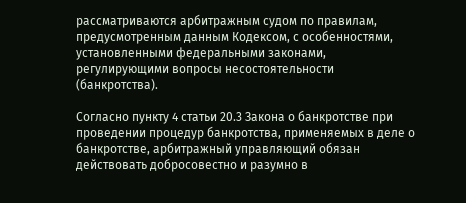рассматриваются арбитражным судом по правилам, предусмотренным данным Кодексом, с особенностями, установленными федеральными законами, регулирующими вопросы несостоятельности (банкротства).

Согласно пункту 4 статьи 20.3 Закона о банкротстве при проведении процедур банкротства, применяемых в деле о банкротстве, арбитражный управляющий обязан действовать добросовестно и разумно в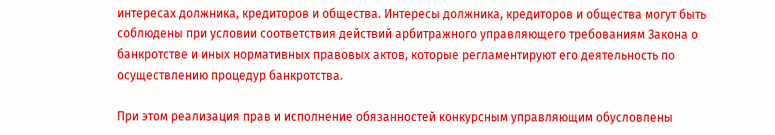интересах должника, кредиторов и общества. Интересы должника, кредиторов и общества могут быть соблюдены при условии соответствия действий арбитражного управляющего требованиям Закона о банкротстве и иных нормативных правовых актов, которые регламентируют его деятельность по осуществлению процедур банкротства.

При этом реализация прав и исполнение обязанностей конкурсным управляющим обусловлены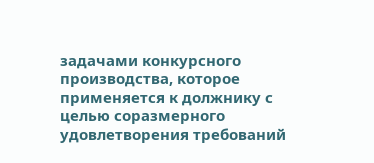задачами конкурсного производства, которое применяется к должнику с целью соразмерного удовлетворения требований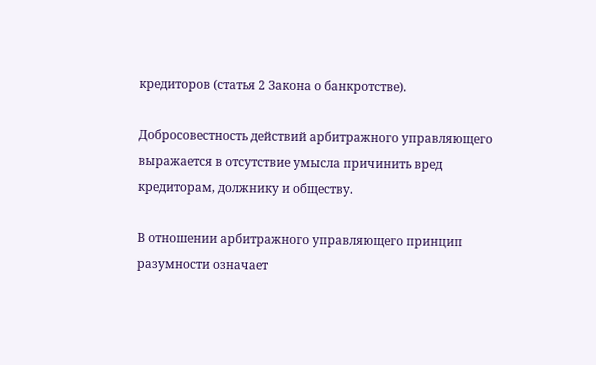кредиторов (статья 2 Закона о банкротстве).

Добросовестность действий арбитражного управляющего выражается в отсутствие умысла причинить вред кредиторам, должнику и обществу.

В отношении арбитражного управляющего принцип разумности означает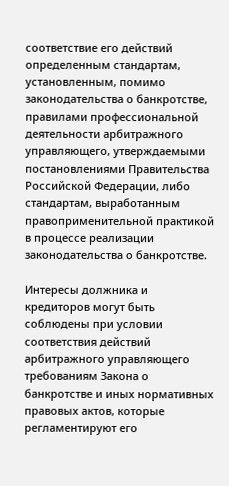соответствие его действий определенным стандартам, установленным, помимо законодательства о банкротстве, правилами профессиональной деятельности арбитражного управляющего, утверждаемыми постановлениями Правительства Российской Федерации, либо стандартам, выработанным правоприменительной практикой в процессе реализации законодательства о банкротстве.

Интересы должника и кредиторов могут быть соблюдены при условии соответствия действий арбитражного управляющего требованиям Закона о банкротстве и иных нормативных правовых актов, которые регламентируют его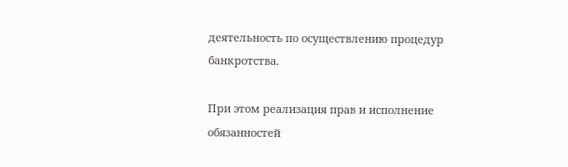деятельность по осуществлению процедур банкротства.

При этом реализация прав и исполнение обязанностей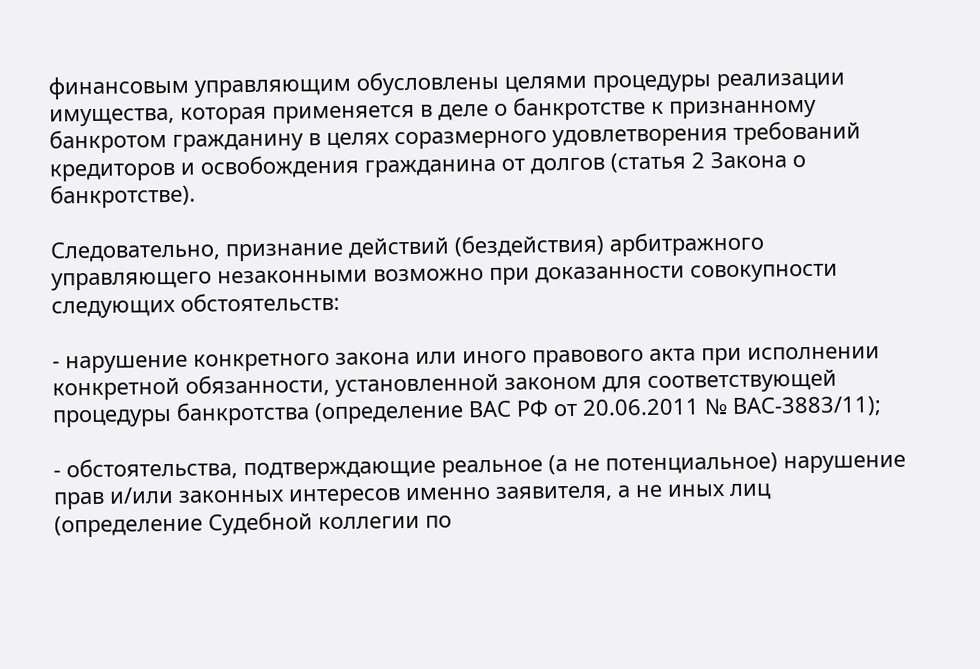финансовым управляющим обусловлены целями процедуры реализации имущества, которая применяется в деле о банкротстве к признанному банкротом гражданину в целях соразмерного удовлетворения требований кредиторов и освобождения гражданина от долгов (статья 2 Закона о банкротстве).

Следовательно, признание действий (бездействия) арбитражного управляющего незаконными возможно при доказанности совокупности следующих обстоятельств:

- нарушение конкретного закона или иного правового акта при исполнении конкретной обязанности, установленной законом для соответствующей процедуры банкротства (определение ВАС РФ от 20.06.2011 № ВАС-3883/11);

- обстоятельства, подтверждающие реальное (а не потенциальное) нарушение прав и/или законных интересов именно заявителя, а не иных лиц (определение Судебной коллегии по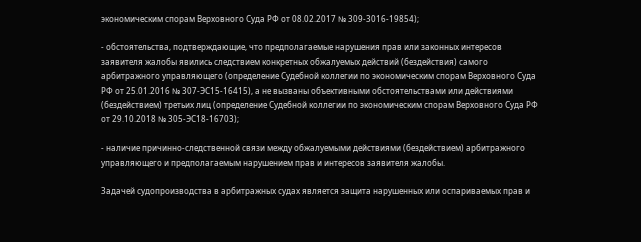экономическим спорам Верховного Суда РФ от 08.02.2017 № 309-3016-19854);

- обстоятельства, подтверждающие, что предполагаемые нарушения прав или законных интересов заявителя жалобы явились следствием конкретных обжалуемых действий (бездействия) самого арбитражного управляющего (определение Судебной коллегии по экономическим спорам Верховного Суда РФ от 25.01.2016 № 307-ЭС15-16415), а не вызваны объективными обстоятельствами или действиями (бездействием) третьих лиц (определение Судебной коллегии по экономическим спорам Верховного Суда РФ от 29.10.2018 № 305-ЭС18-16703);

- наличие причинно-следственной связи между обжалуемыми действиями (бездействием) арбитражного управляющего и предполагаемым нарушением прав и интересов заявителя жалобы.

Задачей судопроизводства в арбитражных судах является защита нарушенных или оспариваемых прав и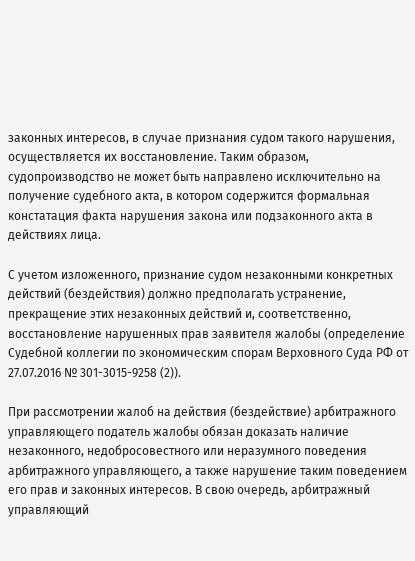законных интересов, в случае признания судом такого нарушения, осуществляется их восстановление. Таким образом, судопроизводство не может быть направлено исключительно на получение судебного акта, в котором содержится формальная констатация факта нарушения закона или подзаконного акта в действиях лица.

С учетом изложенного, признание судом незаконными конкретных действий (бездействия) должно предполагать устранение, прекращение этих незаконных действий и, соответственно, восстановление нарушенных прав заявителя жалобы (определение Судебной коллегии по экономическим спорам Верховного Суда РФ от 27.07.2016 № 301-3015-9258 (2)).

При рассмотрении жалоб на действия (бездействие) арбитражного управляющего податель жалобы обязан доказать наличие незаконного, недобросовестного или неразумного поведения арбитражного управляющего, а также нарушение таким поведением его прав и законных интересов. В свою очередь, арбитражный управляющий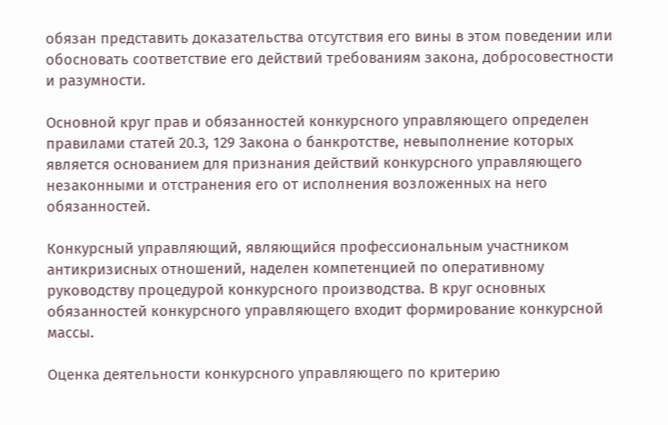обязан представить доказательства отсутствия его вины в этом поведении или обосновать соответствие его действий требованиям закона, добросовестности и разумности.

Основной круг прав и обязанностей конкурсного управляющего определен правилами статей 20.3, 129 Закона о банкротстве, невыполнение которых является основанием для признания действий конкурсного управляющего незаконными и отстранения его от исполнения возложенных на него обязанностей.

Конкурсный управляющий, являющийся профессиональным участником антикризисных отношений, наделен компетенцией по оперативному руководству процедурой конкурсного производства. В круг основных обязанностей конкурсного управляющего входит формирование конкурсной массы.

Оценка деятельности конкурсного управляющего по критерию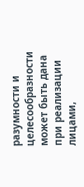разумности и целесообразности может быть дана при реализации лицами,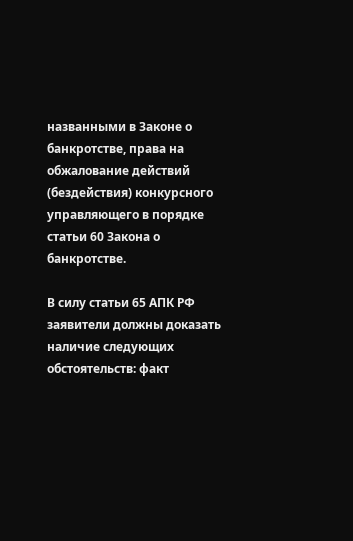названными в Законе о банкротстве, права на обжалование действий (бездействия) конкурсного управляющего в порядке статьи 60 Закона о банкротстве.

В силу статьи 65 АПК РФ заявители должны доказать наличие следующих обстоятельств: факт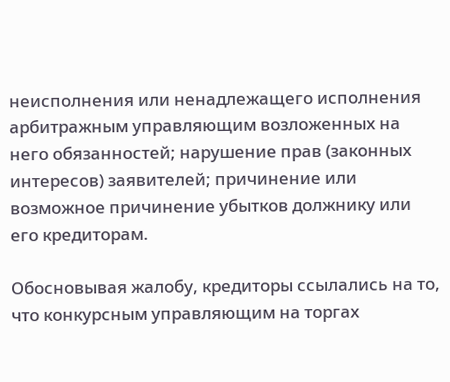неисполнения или ненадлежащего исполнения арбитражным управляющим возложенных на него обязанностей; нарушение прав (законных интересов) заявителей; причинение или возможное причинение убытков должнику или его кредиторам.

Обосновывая жалобу, кредиторы ссылались на то, что конкурсным управляющим на торгах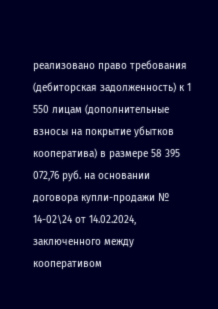реализовано право требования (дебиторская задолженность) к 1 550 лицам (дополнительные взносы на покрытие убытков кооператива) в размере 58 395 072,76 руб. на основании договора купли-продажи № 14-02\24 от 14.02.2024, заключенного между кооперативом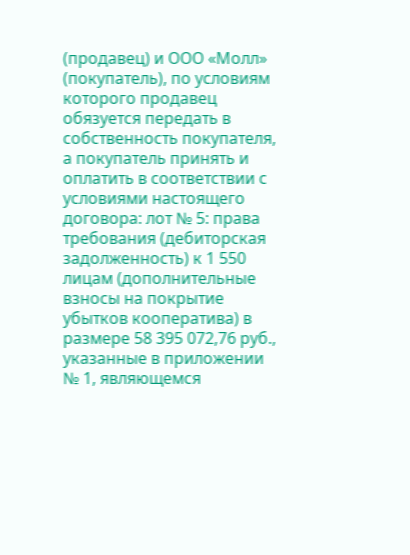(продавец) и ООО «Молл» (покупатель), по условиям которого продавец обязуется передать в собственность покупателя, а покупатель принять и оплатить в соответствии с условиями настоящего договора: лот № 5: права требования (дебиторская задолженность) к 1 550 лицам (дополнительные взносы на покрытие убытков кооператива) в размере 58 395 072,76 руб., указанные в приложении № 1, являющемся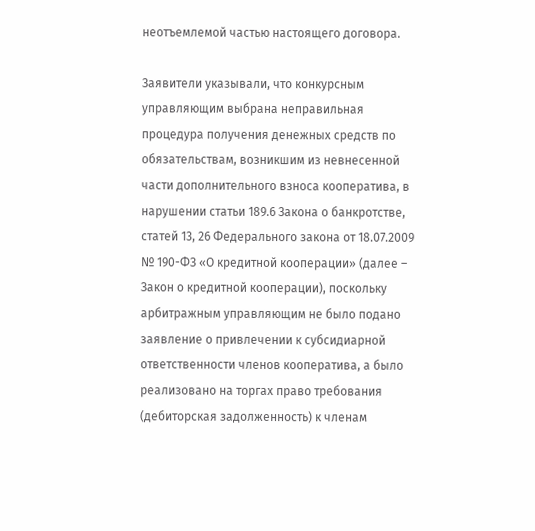неотъемлемой частью настоящего договора.

Заявители указывали, что конкурсным управляющим выбрана неправильная процедура получения денежных средств по обязательствам, возникшим из невнесенной части дополнительного взноса кооператива, в нарушении статьи 189.6 Закона о банкротстве, статей 13, 26 Федерального закона от 18.07.2009 № 190-ФЗ «О кредитной кооперации» (далее – Закон о кредитной кооперации), поскольку арбитражным управляющим не было подано заявление о привлечении к субсидиарной ответственности членов кооператива, а было реализовано на торгах право требования (дебиторская задолженность) к членам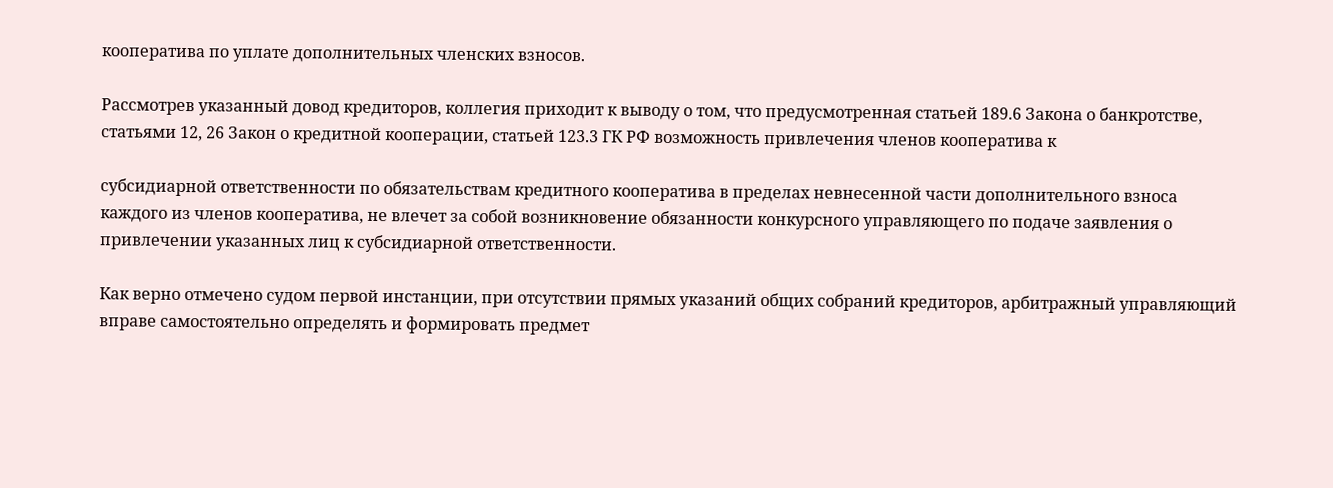кооператива по уплате дополнительных членских взносов.

Рассмотрев указанный довод кредиторов, коллегия приходит к выводу о том, что предусмотренная статьей 189.6 Закона о банкротстве, статьями 12, 26 Закон о кредитной кооперации, статьей 123.3 ГК РФ возможность привлечения членов кооператива к

субсидиарной ответственности по обязательствам кредитного кооператива в пределах невнесенной части дополнительного взноса каждого из членов кооператива, не влечет за собой возникновение обязанности конкурсного управляющего по подаче заявления о привлечении указанных лиц к субсидиарной ответственности.

Как верно отмечено судом первой инстанции, при отсутствии прямых указаний общих собраний кредиторов, арбитражный управляющий вправе самостоятельно определять и формировать предмет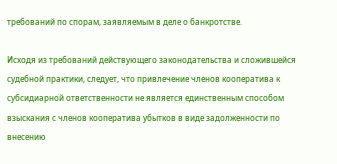требований по спорам, заявляемым в деле о банкротстве.

Исходя из требований действующего законодательства и сложившейся судебной практики, следует, что привлечение членов кооператива к субсидиарной ответственности не является единственным способом взыскания с членов кооператива убытков в виде задолженности по внесению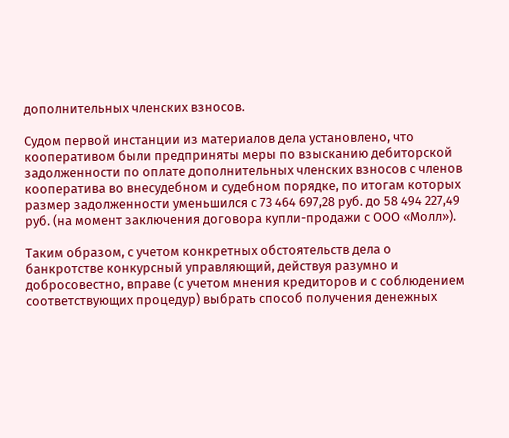дополнительных членских взносов.

Судом первой инстанции из материалов дела установлено, что кооперативом были предприняты меры по взысканию дебиторской задолженности по оплате дополнительных членских взносов с членов кооператива во внесудебном и судебном порядке, по итогам которых размер задолженности уменьшился с 73 464 697,28 руб. до 58 494 227,49 руб. (на момент заключения договора купли-продажи с ООО «Молл»).

Таким образом, с учетом конкретных обстоятельств дела о банкротстве конкурсный управляющий, действуя разумно и добросовестно, вправе (с учетом мнения кредиторов и с соблюдением соответствующих процедур) выбрать способ получения денежных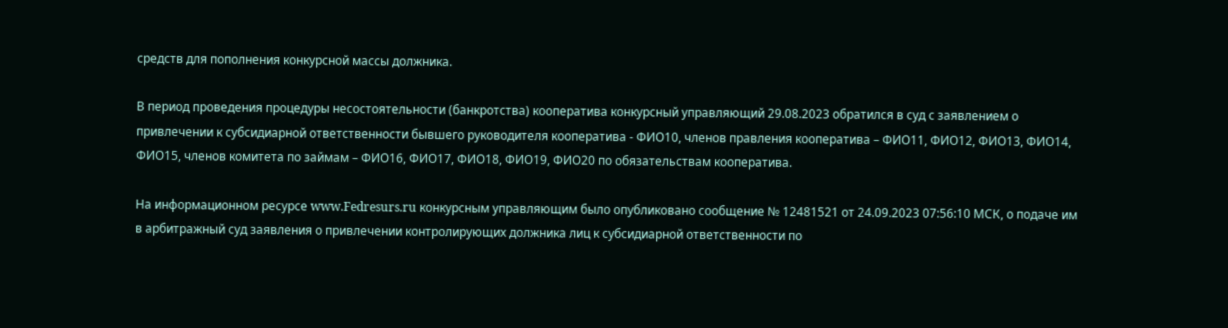средств для пополнения конкурсной массы должника.

В период проведения процедуры несостоятельности (банкротства) кооператива конкурсный управляющий 29.08.2023 обратился в суд с заявлением о привлечении к субсидиарной ответственности бывшего руководителя кооператива - ФИО10, членов правления кооператива – ФИО11, ФИО12, ФИО13, ФИО14, ФИО15, членов комитета по займам – ФИО16, ФИО17, ФИО18, ФИО19, ФИО20 по обязательствам кооператива.

На информационном ресурсе www.Fedresurs.ru конкурсным управляющим было опубликовано сообщение № 12481521 от 24.09.2023 07:56:10 МСК, о подаче им в арбитражный суд заявления о привлечении контролирующих должника лиц к субсидиарной ответственности по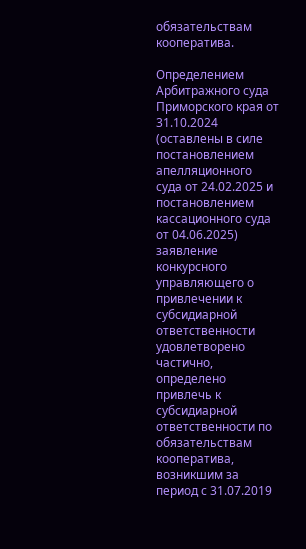обязательствам кооператива.

Определением Арбитражного суда Приморского края от 31.10.2024 (оставлены в силе постановлением апелляционного суда от 24.02.2025 и постановлением кассационного суда от 04.06.2025) заявление конкурсного управляющего о привлечении к субсидиарной ответственности удовлетворено частично, определено привлечь к субсидиарной ответственности по обязательствам кооператива, возникшим за период с 31.07.2019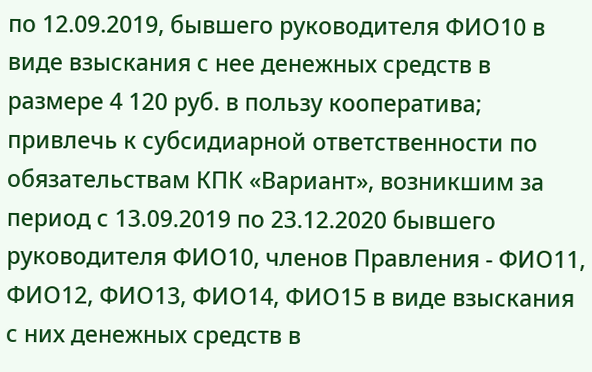по 12.09.2019, бывшего руководителя ФИО10 в виде взыскания с нее денежных средств в размере 4 120 руб. в пользу кооператива; привлечь к субсидиарной ответственности по обязательствам КПК «Вариант», возникшим за период с 13.09.2019 по 23.12.2020 бывшего руководителя ФИО10, членов Правления - ФИО11, ФИО12, ФИО13, ФИО14, ФИО15 в виде взыскания с них денежных средств в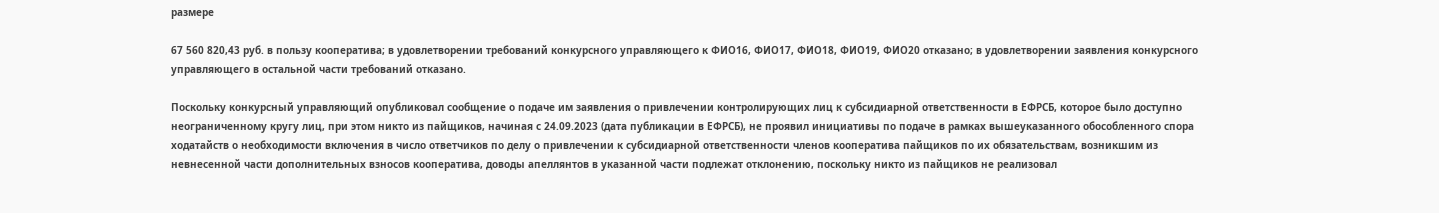размере

67 560 820,43 руб. в пользу кооператива; в удовлетворении требований конкурсного управляющего к ФИО16, ФИО17, ФИО18, ФИО19, ФИО20 отказано; в удовлетворении заявления конкурсного управляющего в остальной части требований отказано.

Поскольку конкурсный управляющий опубликовал сообщение о подаче им заявления о привлечении контролирующих лиц к субсидиарной ответственности в ЕФРСБ, которое было доступно неограниченному кругу лиц, при этом никто из пайщиков, начиная с 24.09.2023 (дата публикации в ЕФРСБ), не проявил инициативы по подаче в рамках вышеуказанного обособленного спора ходатайств о необходимости включения в число ответчиков по делу о привлечении к субсидиарной ответственности членов кооператива пайщиков по их обязательствам, возникшим из невнесенной части дополнительных взносов кооператива, доводы апеллянтов в указанной части подлежат отклонению, поскольку никто из пайщиков не реализовал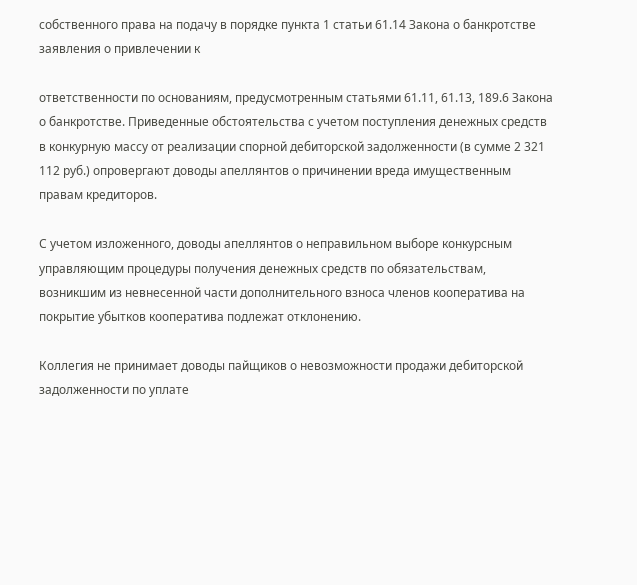собственного права на подачу в порядке пункта 1 статьи 61.14 Закона о банкротстве заявления о привлечении к

ответственности по основаниям, предусмотренным статьями 61.11, 61.13, 189.6 Закона о банкротстве. Приведенные обстоятельства с учетом поступления денежных средств в конкурную массу от реализации спорной дебиторской задолженности (в сумме 2 321 112 руб.) опровергают доводы апеллянтов о причинении вреда имущественным правам кредиторов.

С учетом изложенного, доводы апеллянтов о неправильном выборе конкурсным управляющим процедуры получения денежных средств по обязательствам, возникшим из невнесенной части дополнительного взноса членов кооператива на покрытие убытков кооператива подлежат отклонению.

Коллегия не принимает доводы пайщиков о невозможности продажи дебиторской задолженности по уплате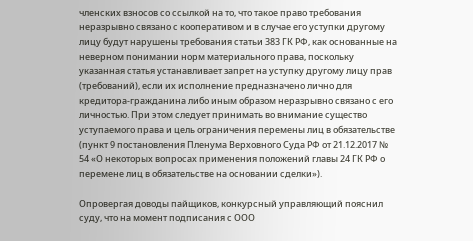членских взносов со ссылкой на то, что такое право требования неразрывно связано с кооперативом и в случае его уступки другому лицу будут нарушены требования статьи 383 ГК РФ, как основанные на неверном понимании норм материального права, поскольку указанная статья устанавливает запрет на уступку другому лицу прав (требований), если их исполнение предназначено лично для кредитора-гражданина либо иным образом неразрывно связано с его личностью. При этом следует принимать во внимание существо уступаемого права и цель ограничения перемены лиц в обязательстве (пункт 9 постановления Пленума Верховного Суда РФ от 21.12.2017 № 54 «О некоторых вопросах применения положений главы 24 ГК РФ о перемене лиц в обязательстве на основании сделки»).

Опровергая доводы пайщиков, конкурсный управляющий пояснил суду, что на момент подписания с ООО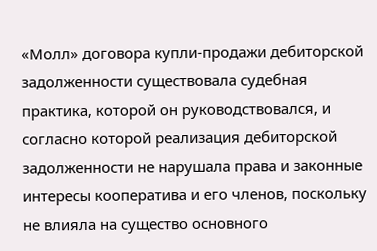«Молл» договора купли-продажи дебиторской задолженности существовала судебная практика, которой он руководствовался, и согласно которой реализация дебиторской задолженности не нарушала права и законные интересы кооператива и его членов, поскольку не влияла на существо основного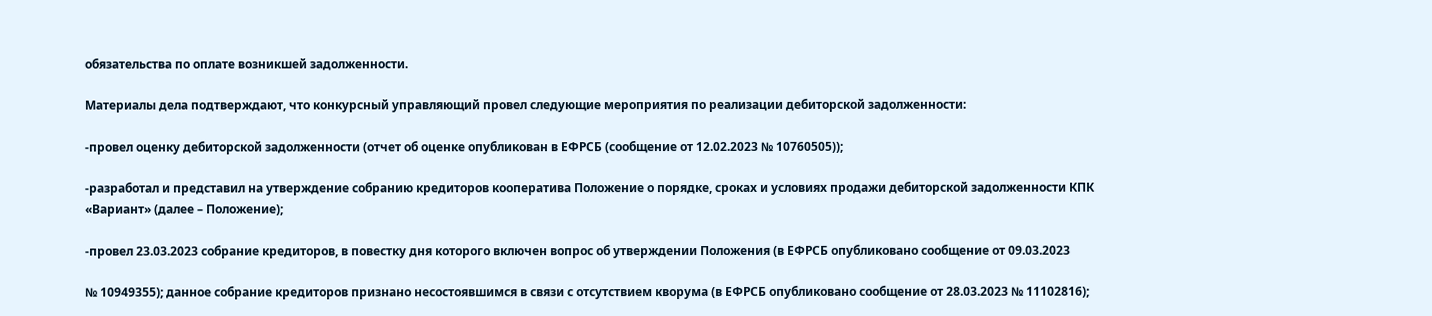обязательства по оплате возникшей задолженности.

Материалы дела подтверждают, что конкурсный управляющий провел следующие мероприятия по реализации дебиторской задолженности:

-провел оценку дебиторской задолженности (отчет об оценке опубликован в ЕФРСБ (сообщение от 12.02.2023 № 10760505));

-разработал и представил на утверждение собранию кредиторов кооператива Положение о порядке, сроках и условиях продажи дебиторской задолженности КПК «Вариант» (далее – Положение);

-провел 23.03.2023 собрание кредиторов, в повестку дня которого включен вопрос об утверждении Положения (в ЕФРСБ опубликовано сообщение от 09.03.2023

№ 10949355); данное собрание кредиторов признано несостоявшимся в связи с отсутствием кворума (в ЕФРСБ опубликовано сообщение от 28.03.2023 № 11102816);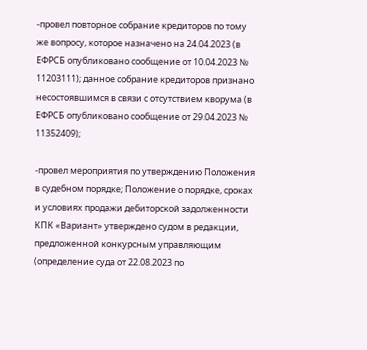-провел повторное собрание кредиторов по тому же вопросу, которое назначено на 24.04.2023 (в ЕФРСБ опубликовано сообщение от 10.04.2023 № 11203111); данное собрание кредиторов признано несостоявшимся в связи с отсутствием кворума (в ЕФРСБ опубликовано сообщение от 29.04.2023 № 11352409);

-провел мероприятия по утверждению Положения в судебном порядке; Положение о порядке, сроках и условиях продажи дебиторской задолженности КПК «Вариант» утверждено судом в редакции, предложенной конкурсным управляющим (определение суда от 22.08.2023 по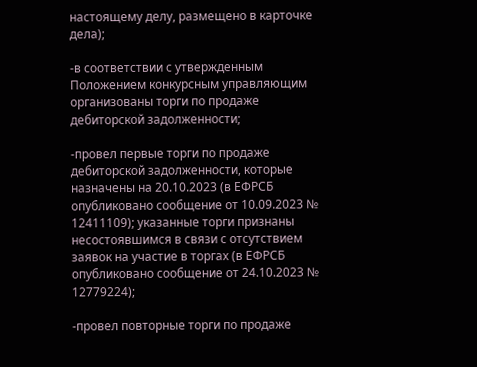настоящему делу, размещено в карточке дела);

-в соответствии с утвержденным Положением конкурсным управляющим организованы торги по продаже дебиторской задолженности;

-провел первые торги по продаже дебиторской задолженности, которые назначены на 20.10.2023 (в ЕФРСБ опубликовано сообщение от 10.09.2023 № 12411109); указанные торги признаны несостоявшимся в связи с отсутствием заявок на участие в торгах (в ЕФРСБ опубликовано сообщение от 24.10.2023 № 12779224);

-провел повторные торги по продаже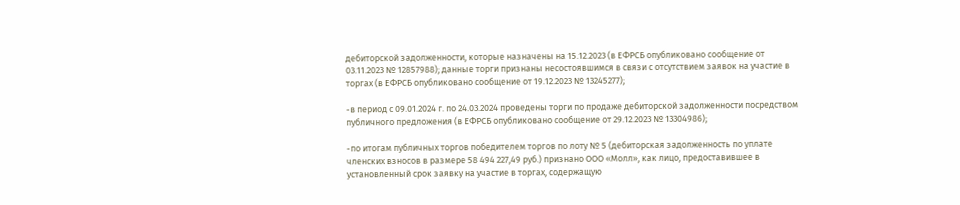дебиторской задолженности, которые назначены на 15.12.2023 (в ЕФРСБ опубликовано сообщение от 03.11.2023 № 12857988); данные торги признаны несостоявшимся в связи с отсутствием заявок на участие в торгах (в ЕФРСБ опубликовано сообщение от 19.12.2023 № 13245277);

-в период с 09.01.2024 г. по 24.03.2024 проведены торги по продаже дебиторской задолженности посредством публичного предложения (в ЕФРСБ опубликовано сообщение от 29.12.2023 № 13304986);

-по итогам публичных торгов победителем торгов по лоту № 5 (дебиторская задолженность по уплате членских взносов в размере 58 494 227,49 руб.) признано ООО «Молл», как лицо, предоставившее в установленный срок заявку на участие в торгах, содержащую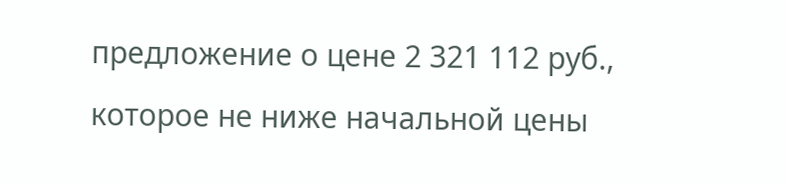предложение о цене 2 321 112 руб., которое не ниже начальной цены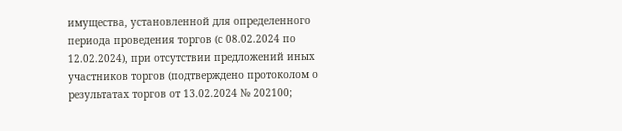имущества, установленной для определенного периода проведения торгов (с 08.02.2024 по 12.02.2024), при отсутствии предложений иных участников торгов (подтверждено протоколом о результатах торгов от 13.02.2024 № 202100;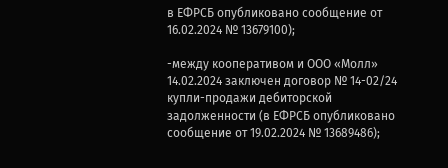в ЕФРСБ опубликовано сообщение от 16.02.2024 № 13679100);

-между кооперативом и ООО «Молл» 14.02.2024 заключен договор № 14-02/24 купли-продажи дебиторской задолженности (в ЕФРСБ опубликовано сообщение от 19.02.2024 № 13689486);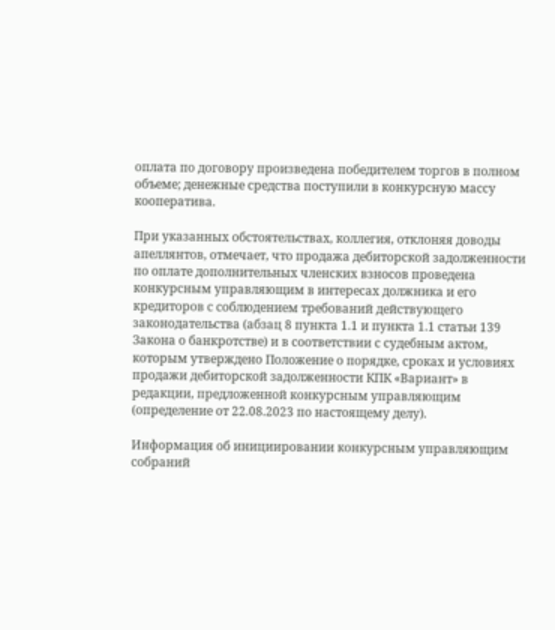оплата по договору произведена победителем торгов в полном объеме; денежные средства поступили в конкурсную массу кооператива.

При указанных обстоятельствах, коллегия, отклоняя доводы апеллянтов, отмечает, что продажа дебиторской задолженности по оплате дополнительных членских взносов проведена конкурсным управляющим в интересах должника и его кредиторов с соблюдением требований действующего законодательства (абзац 8 пункта 1.1 и пункта 1.1 статьи 139 Закона о банкротстве) и в соответствии с судебным актом, которым утверждено Положение о порядке, сроках и условиях продажи дебиторской задолженности КПК «Вариант» в редакции, предложенной конкурсным управляющим (определение от 22.08.2023 по настоящему делу).

Информация об инициировании конкурсным управляющим собраний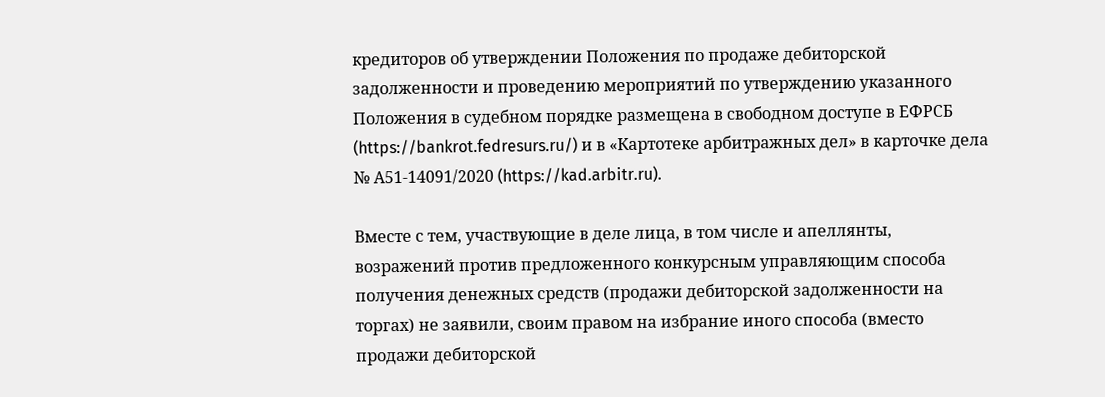кредиторов об утверждении Положения по продаже дебиторской задолженности и проведению мероприятий по утверждению указанного Положения в судебном порядке размещена в свободном доступе в ЕФРСБ (https://bankrot.fedresurs.ru/) и в «Картотеке арбитражных дел» в карточке дела № А51-14091/2020 (https://kad.arbitr.ru).

Вместе с тем, участвующие в деле лица, в том числе и апеллянты, возражений против предложенного конкурсным управляющим способа получения денежных средств (продажи дебиторской задолженности на торгах) не заявили, своим правом на избрание иного способа (вместо продажи дебиторской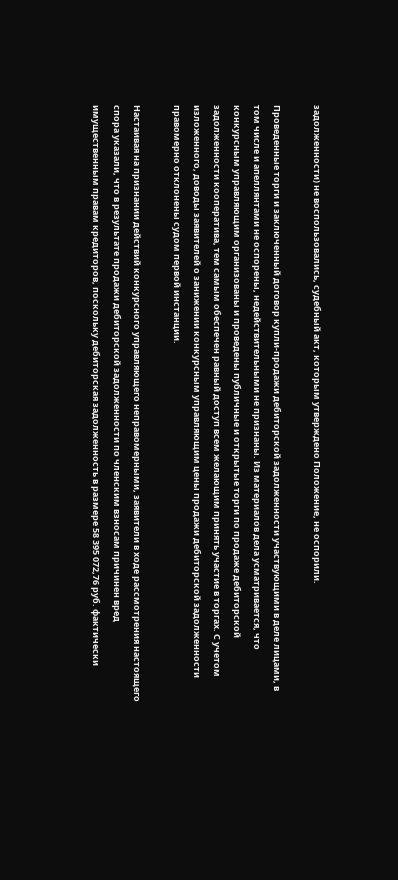задолженности) не воспользовались, судебный акт, которым утверждено Положение, не оспорили.

Проведенные торги и заключенный договор купли-продажи дебиторской задолженности участвующими в деле лицами, в том числе и апеллянтами не оспорены, недействительными не признаны. Из материалов дела усматривается, что конкурсным управляющим организованы и проведены публичные и открытые торги по продаже дебиторской задолженности кооператива, тем самым обеспечен равный доступ всем желающим принять участие в торгах. С учетом изложенного, доводы заявителей о занижении конкурсным управляющим цены продажи дебиторской задолженности правомерно отклонены судом первой инстанции.

Настаивая на признании действий конкурсного управляющего неправомерными, заявители в ходе рассмотрения настоящего спора указали, что в результате продажи дебиторской задолженности по членским взносам причинен вред имущественным правам кредиторов, поскольку дебиторская задолженность в размере 58 395 072,76 руб. фактически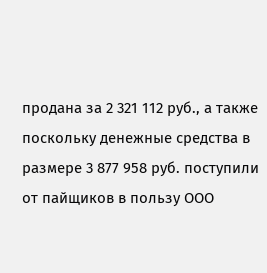продана за 2 321 112 руб., а также поскольку денежные средства в размере 3 877 958 руб. поступили от пайщиков в пользу ООО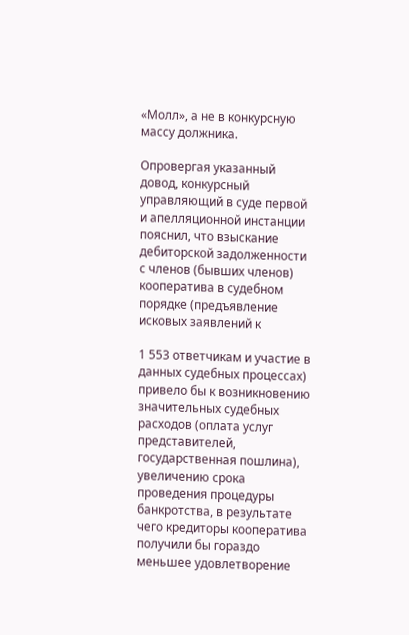«Молл», а не в конкурсную массу должника.

Опровергая указанный довод, конкурсный управляющий в суде первой и апелляционной инстанции пояснил, что взыскание дебиторской задолженности с членов (бывших членов) кооператива в судебном порядке (предъявление исковых заявлений к

1 553 ответчикам и участие в данных судебных процессах) привело бы к возникновению значительных судебных расходов (оплата услуг представителей, государственная пошлина), увеличению срока проведения процедуры банкротства, в результате чего кредиторы кооператива получили бы гораздо меньшее удовлетворение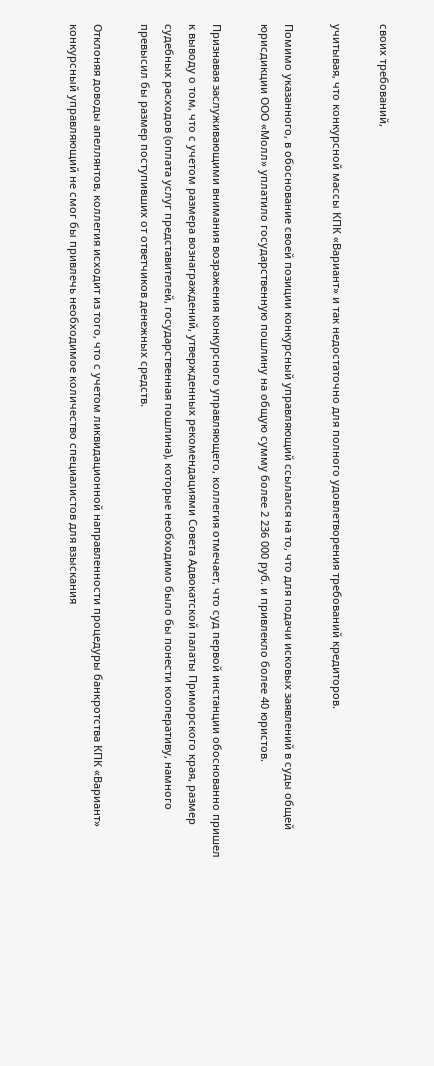своих требований,

учитывая, что конкурсной массы КПК «Вариант» и так недостаточно для полного удовлетворения требований кредиторов.

Помимо указанного, в обоснование своей позиции конкурсный управляющий ссылался на то, что для подачи исковых заявлений в суды общей юрисдикции ООО «Молл» уплатило государственную пошлину на общую сумму более 2 236 000 руб. и привлекло более 40 юристов.

Признавая заслуживающими внимания возражения конкурсного управляющего, коллегия отмечает, что суд первой инстанции обоснованно пришел к выводу о том, что с учетом размера вознаграждений, утвержденных рекомендациями Совета Адвокатской палаты Приморского края, размер судебных расходов (оплата услуг представителей, государственная пошлина), которые необходимо было бы понести кооперативу, намного превысил бы размер поступивших от ответчиков денежных средств.

Отклоняя доводы апеллянтов, коллегия исходит из того, что с учетом ликвидационной направленности процедуры банкротства КПК «Вариант» конкурсный управляющий не смог бы привлечь необходимое количество специалистов для взыскания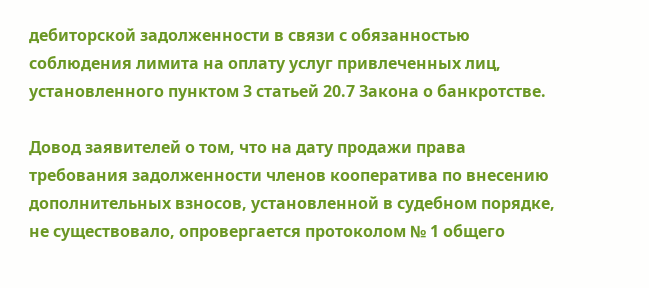дебиторской задолженности в связи с обязанностью соблюдения лимита на оплату услуг привлеченных лиц, установленного пунктом 3 статьей 20.7 Закона о банкротстве.

Довод заявителей о том, что на дату продажи права требования задолженности членов кооператива по внесению дополнительных взносов, установленной в судебном порядке, не существовало, опровергается протоколом № 1 общего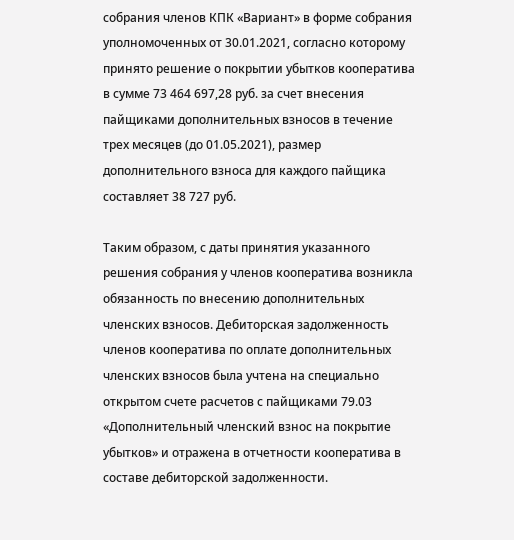собрания членов КПК «Вариант» в форме собрания уполномоченных от 30.01.2021, согласно которому принято решение о покрытии убытков кооператива в сумме 73 464 697,28 руб. за счет внесения пайщиками дополнительных взносов в течение трех месяцев (до 01.05.2021), размер дополнительного взноса для каждого пайщика составляет 38 727 руб.

Таким образом, с даты принятия указанного решения собрания у членов кооператива возникла обязанность по внесению дополнительных членских взносов. Дебиторская задолженность членов кооператива по оплате дополнительных членских взносов была учтена на специально открытом счете расчетов с пайщиками 79.03 «Дополнительный членский взнос на покрытие убытков» и отражена в отчетности кооператива в составе дебиторской задолженности.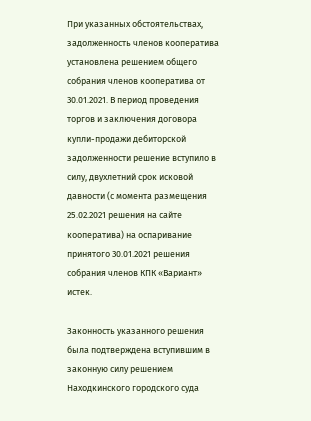При указанных обстоятельствах, задолженность членов кооператива установлена решением общего собрания членов кооператива от 30.01.2021. В период проведения торгов и заключения договора купли-продажи дебиторской задолженности решение вступило в силу, двухлетний срок исковой давности (с момента размещения 25.02.2021 решения на сайте кооператива) на оспаривание принятого 30.01.2021 решения собрания членов КПК «Вариант» истек.

Законность указанного решения была подтверждена вступившим в законную силу решением Находкинского городского суда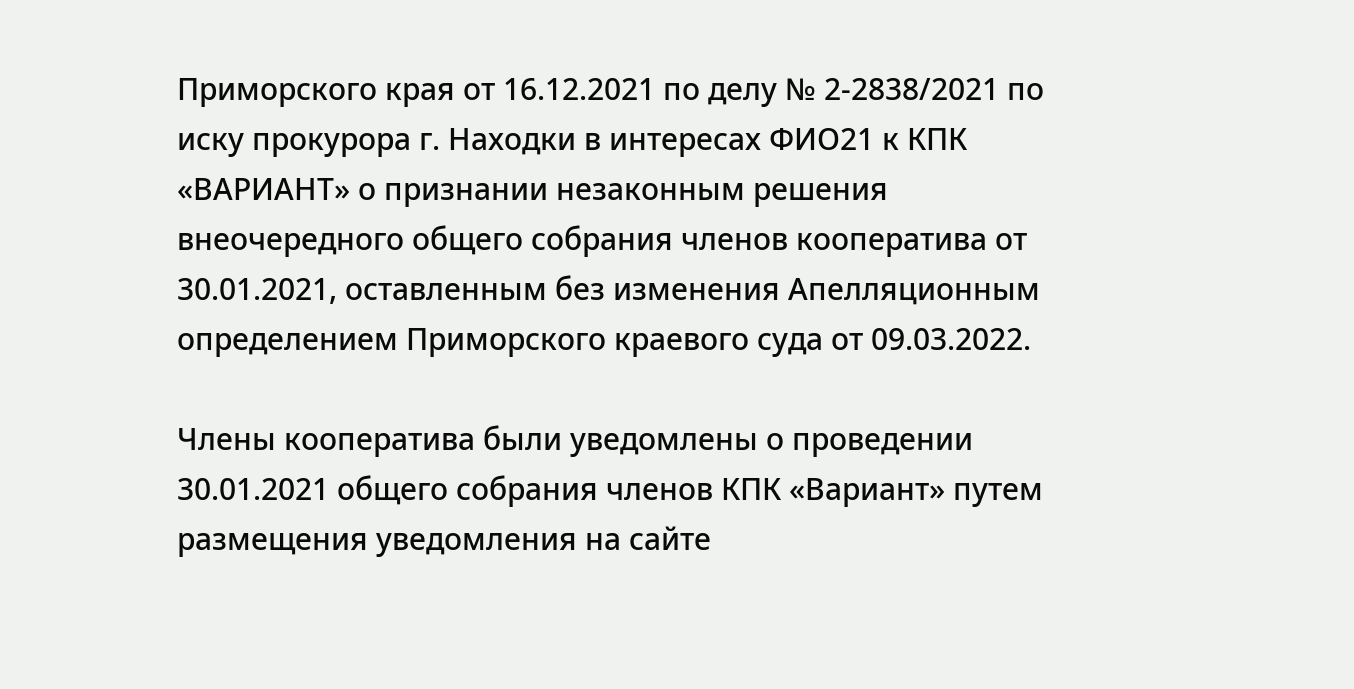Приморского края от 16.12.2021 по делу № 2-2838/2021 по иску прокурора г. Находки в интересах ФИО21 к КПК «ВАРИАНТ» о признании незаконным решения внеочередного общего собрания членов кооператива от 30.01.2021, оставленным без изменения Апелляционным определением Приморского краевого суда от 09.03.2022.

Члены кооператива были уведомлены о проведении 30.01.2021 общего собрания членов КПК «Вариант» путем размещения уведомления на сайте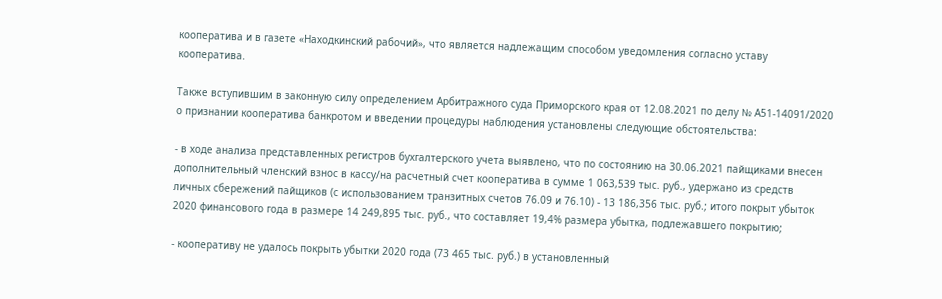кооператива и в газете «Находкинский рабочий», что является надлежащим способом уведомления согласно уставу кооператива.

Также вступившим в законную силу определением Арбитражного суда Приморского края от 12.08.2021 по делу № А51-14091/2020 о признании кооператива банкротом и введении процедуры наблюдения установлены следующие обстоятельства:

- в ходе анализа представленных регистров бухгалтерского учета выявлено, что по состоянию на 30.06.2021 пайщиками внесен дополнительный членский взнос в кассу/на расчетный счет кооператива в сумме 1 063,539 тыс. руб., удержано из средств личных сбережений пайщиков (с использованием транзитных счетов 76.09 и 76.10) - 13 186,356 тыс. руб.; итого покрыт убыток 2020 финансового года в размере 14 249,895 тыс. руб., что составляет 19,4% размера убытка, подлежавшего покрытию;

- кооперативу не удалось покрыть убытки 2020 года (73 465 тыс. руб.) в установленный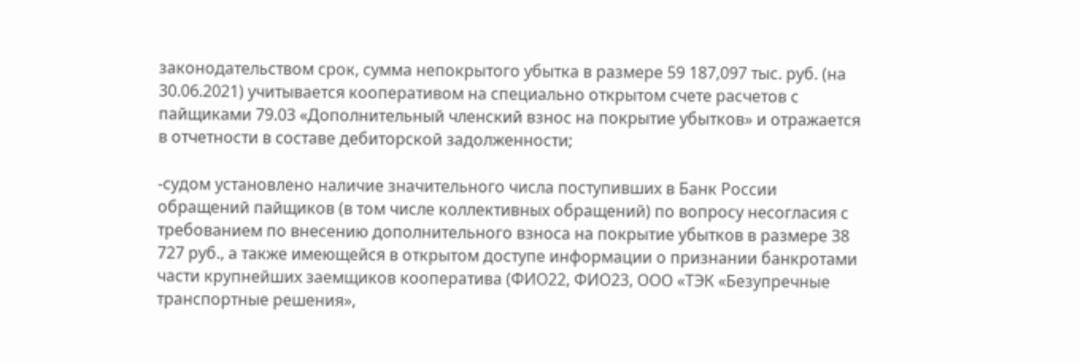законодательством срок, сумма непокрытого убытка в размере 59 187,097 тыс. руб. (на 30.06.2021) учитывается кооперативом на специально открытом счете расчетов с пайщиками 79.03 «Дополнительный членский взнос на покрытие убытков» и отражается в отчетности в составе дебиторской задолженности;

-судом установлено наличие значительного числа поступивших в Банк России обращений пайщиков (в том числе коллективных обращений) по вопросу несогласия с требованием по внесению дополнительного взноса на покрытие убытков в размере 38 727 руб., а также имеющейся в открытом доступе информации о признании банкротами части крупнейших заемщиков кооператива (ФИО22, ФИО23, ООО «ТЭК «Безупречные транспортные решения»,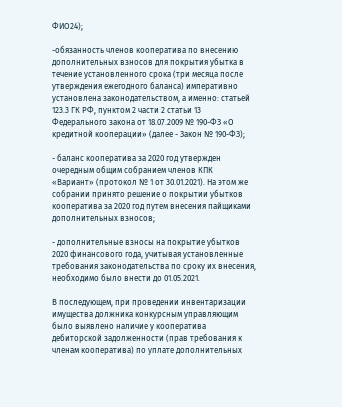ФИО24);

-обязанность членов кооператива по внесению дополнительных взносов для покрытия убытка в течение установленного срока (три месяца после утверждения ежегодного баланса) императивно установлена законодательством, а именно: статьей 123.3 ГК РФ, пунктом 2 части 2 статьи 13 Федерального закона от 18.07.2009 № 190-ФЗ «О кредитной кооперации» (далее - Закон № 190-ФЗ);

- баланс кооператива за 2020 год утвержден очередным общим собранием членов КПК «Вариант» (протокол № 1 от 30.01.2021). На этом же собрании принято решение о покрытии убытков кооператива за 2020 год путем внесения пайщиками дополнительных взносов;

- дополнительные взносы на покрытие убытков 2020 финансового года, учитывая установленные требования законодательства по сроку их внесения, необходимо было внести до 01.05.2021.

В последующем, при проведении инвентаризации имущества должника конкурсным управляющим было выявлено наличие у кооператива дебиторской задолженности (прав требования к членам кооператива) по уплате дополнительных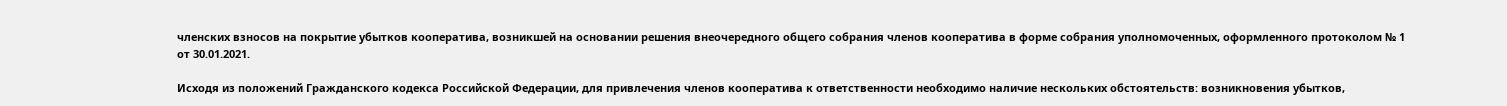членских взносов на покрытие убытков кооператива, возникшей на основании решения внеочередного общего собрания членов кооператива в форме собрания уполномоченных, оформленного протоколом № 1 от 30.01.2021.

Исходя из положений Гражданского кодекса Российской Федерации, для привлечения членов кооператива к ответственности необходимо наличие нескольких обстоятельств: возникновения убытков,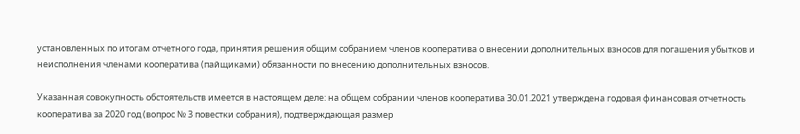установленных по итогам отчетного года, принятия решения общим собранием членов кооператива о внесении дополнительных взносов для погашения убытков и неисполнения членами кооператива (пайщиками) обязанности по внесению дополнительных взносов.

Указанная совокупность обстоятельств имеется в настоящем деле: на общем собрании членов кооператива 30.01.2021 утверждена годовая финансовая отчетность кооператива за 2020 год (вопрос № 3 повестки собрания), подтверждающая размер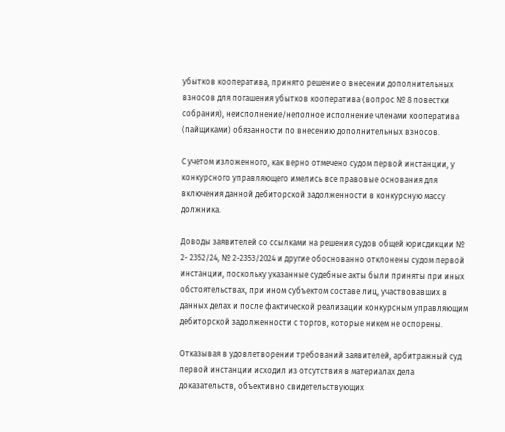убытков кооператива, принято решение о внесении дополнительных взносов для погашения убытков кооператива (вопрос № 8 повестки собрания), неисполнение/неполное исполнение членами кооператива (пайщиками) обязанности по внесению дополнительных взносов.

С учетом изложенного, как верно отмечено судом первой инстанции, у конкурсного управляющего имелись все правовые основания для включения данной дебиторской задолженности в конкурсную массу должника.

Доводы заявителей со ссылками на решения судов общей юрисдикции № 2- 2352/24, № 2-2353/2024 и другие обоснованно отклонены судом первой инстанции, поскольку указанные судебные акты были приняты при иных обстоятельствах, при ином субъектом составе лиц, участвовавших в данных делах и после фактической реализации конкурсным управляющим дебиторской задолженности с торгов, которые никем не оспорены.

Отказывая в удовлетворении требований заявителей, арбитражный суд первой инстанции исходил из отсутствия в материалах дела доказательств, объективно свидетельствующих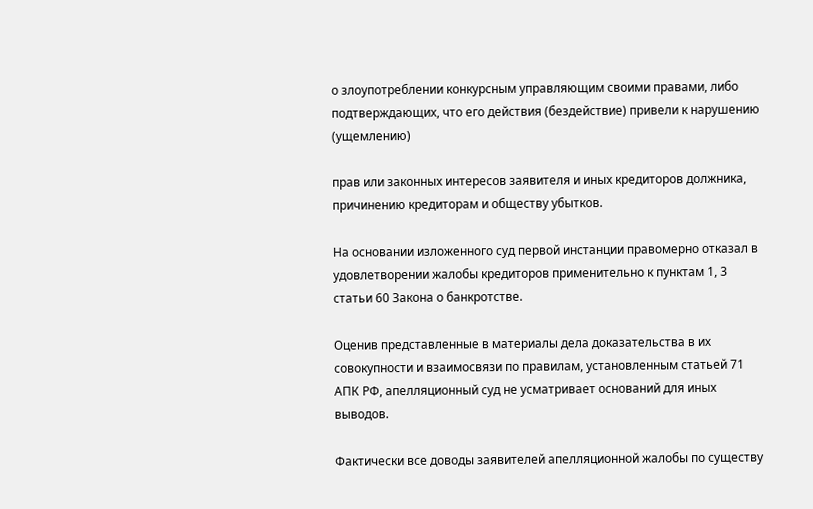о злоупотреблении конкурсным управляющим своими правами, либо подтверждающих, что его действия (бездействие) привели к нарушению (ущемлению)

прав или законных интересов заявителя и иных кредиторов должника, причинению кредиторам и обществу убытков.

На основании изложенного суд первой инстанции правомерно отказал в удовлетворении жалобы кредиторов применительно к пунктам 1, 3 статьи 60 Закона о банкротстве.

Оценив представленные в материалы дела доказательства в их совокупности и взаимосвязи по правилам, установленным статьей 71 АПК РФ, апелляционный суд не усматривает оснований для иных выводов.

Фактически все доводы заявителей апелляционной жалобы по существу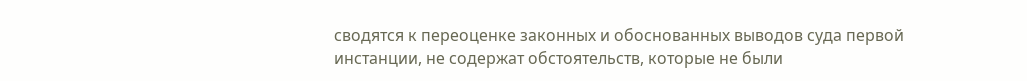сводятся к переоценке законных и обоснованных выводов суда первой инстанции, не содержат обстоятельств, которые не были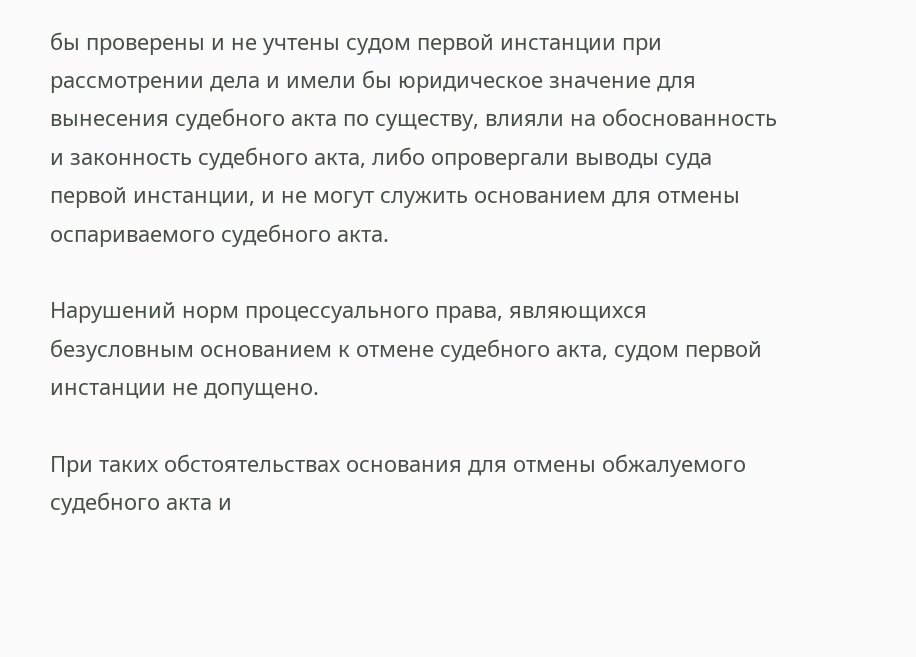бы проверены и не учтены судом первой инстанции при рассмотрении дела и имели бы юридическое значение для вынесения судебного акта по существу, влияли на обоснованность и законность судебного акта, либо опровергали выводы суда первой инстанции, и не могут служить основанием для отмены оспариваемого судебного акта.

Нарушений норм процессуального права, являющихся безусловным основанием к отмене судебного акта, судом первой инстанции не допущено.

При таких обстоятельствах основания для отмены обжалуемого судебного акта и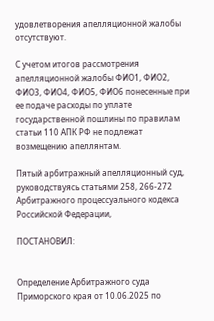удовлетворения апелляционной жалобы отсутствуют.

С учетом итогов рассмотрения апелляционной жалобы ФИО1, ФИО2, ФИО3, ФИО4, ФИО5, ФИО6 понесенные при ее подаче расходы по уплате государственной пошлины по правилам статьи 110 АПК РФ не подлежат возмещению апеллянтам.

Пятый арбитражный апелляционный суд, руководствуясь статьями 258, 266-272 Арбитражного процессуального кодекса Российской Федерации,

ПОСТАНОВИЛ:


Определение Арбитражного суда Приморского края от 10.06.2025 по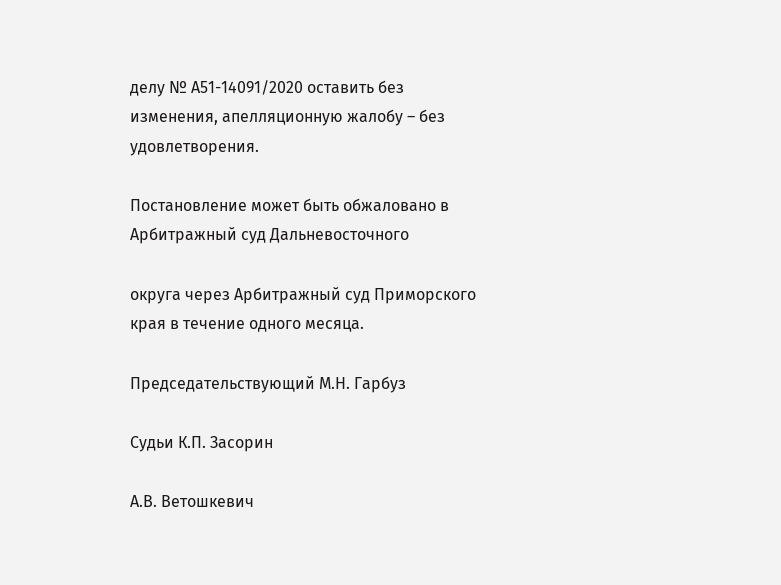делу № А51-14091/2020 оставить без изменения, апелляционную жалобу – без удовлетворения.

Постановление может быть обжаловано в Арбитражный суд Дальневосточного

округа через Арбитражный суд Приморского края в течение одного месяца.

Председательствующий М.Н. Гарбуз

Судьи К.П. Засорин

А.В. Ветошкевич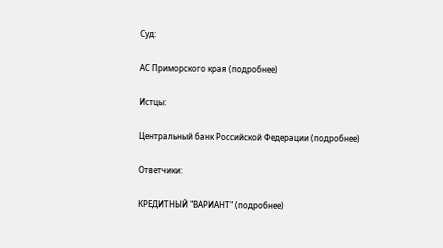Суд:

АС Приморского края (подробнее)

Истцы:

Центральный банк Российской Федерации (подробнее)

Ответчики:

КРЕДИТНЫЙ "ВАРИАНТ" (подробнее)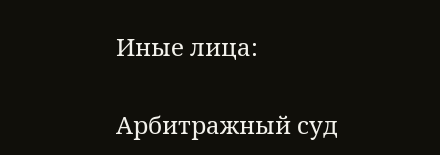Иные лица:

Арбитражный суд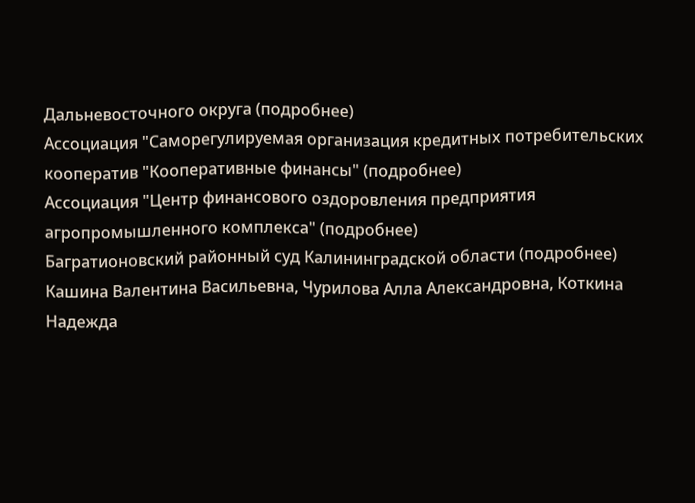Дальневосточного округа (подробнее)
Ассоциация "Саморегулируемая организация кредитных потребительских кооператив "Кооперативные финансы" (подробнее)
Ассоциация "Центр финансового оздоровления предприятия агропромышленного комплекса" (подробнее)
Багратионовский районный суд Калининградской области (подробнее)
Кашина Валентина Васильевна, Чурилова Алла Александровна, Коткина Надежда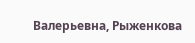Валерьевна, Рыженкова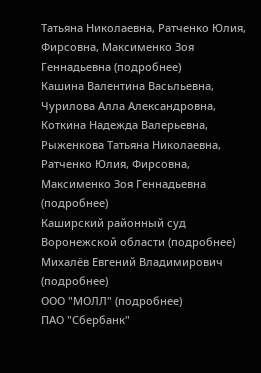Татьяна Николаевна, Ратченко Юлия, Фирсовна, Максименко Зоя Геннадьевна (подробнее)
Кашина Валентина Васьльевна, Чурилова Алла Александровна, Коткина Надежда Валерьевна, Рыженкова Татьяна Николаевна, Ратченко Юлия, Фирсовна, Максименко Зоя Геннадьевна (подробнее)
Каширский районный суд Воронежской области (подробнее)
Михалёв Евгений Владимирович (подробнее)
ООО "МОЛЛ" (подробнее)
ПАО "Сбербанк"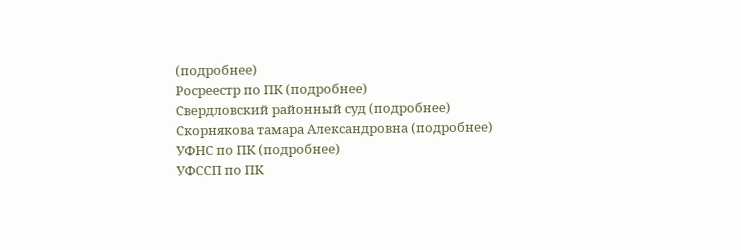(подробнее)
Росреестр по ПК (подробнее)
Свердловский районный суд (подробнее)
Скорнякова тамара Александровна (подробнее)
УФНС по ПК (подробнее)
УФССП по ПК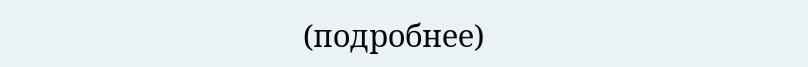(подробнее)